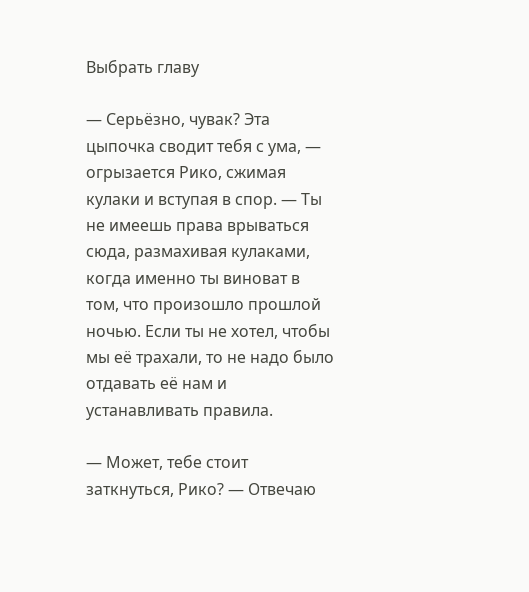Выбрать главу

— Серьёзно, чувак? Эта цыпочка сводит тебя с ума, — огрызается Рико, сжимая кулаки и вступая в спор. — Ты не имеешь права врываться сюда, размахивая кулаками, когда именно ты виноват в том, что произошло прошлой ночью. Если ты не хотел, чтобы мы её трахали, то не надо было отдавать её нам и устанавливать правила.

— Может, тебе стоит заткнуться, Рико? — Отвечаю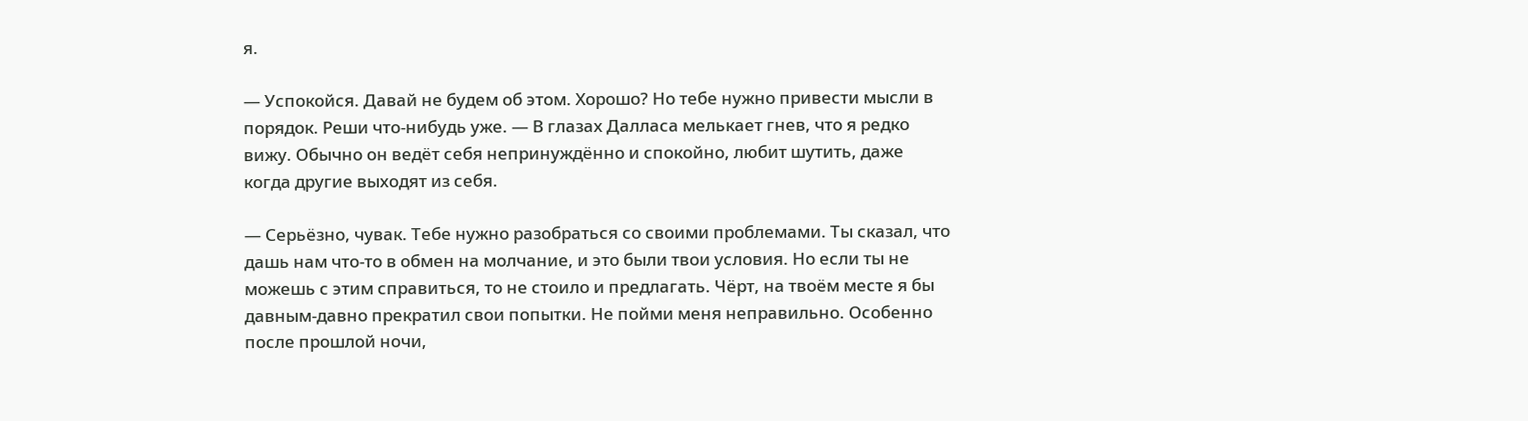я.

— Успокойся. Давай не будем об этом. Хорошо? Но тебе нужно привести мысли в порядок. Реши что-нибудь уже. — В глазах Далласа мелькает гнев, что я редко вижу. Обычно он ведёт себя непринуждённо и спокойно, любит шутить, даже когда другие выходят из себя.

— Серьёзно, чувак. Тебе нужно разобраться со своими проблемами. Ты сказал, что дашь нам что-то в обмен на молчание, и это были твои условия. Но если ты не можешь с этим справиться, то не стоило и предлагать. Чёрт, на твоём месте я бы давным-давно прекратил свои попытки. Не пойми меня неправильно. Особенно после прошлой ночи,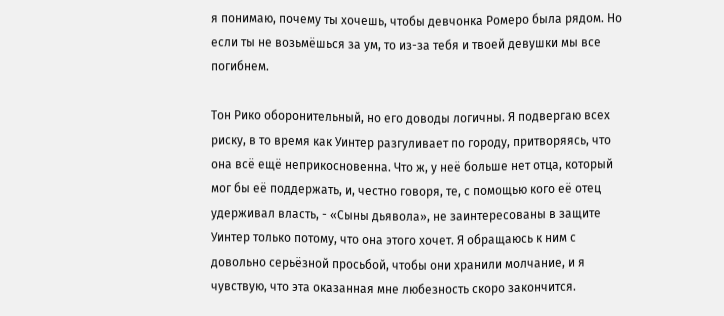я понимаю, почему ты хочешь, чтобы девчонка Ромеро была рядом. Но если ты не возьмёшься за ум, то из-за тебя и твоей девушки мы все погибнем.

Тон Рико оборонительный, но его доводы логичны. Я подвергаю всех риску, в то время как Уинтер разгуливает по городу, притворяясь, что она всё ещё неприкосновенна. Что ж, у неё больше нет отца, который мог бы её поддержать, и, честно говоря, те, с помощью кого её отец удерживал власть, - «Сыны дьявола», не заинтересованы в защите Уинтер только потому, что она этого хочет. Я обращаюсь к ним с довольно серьёзной просьбой, чтобы они хранили молчание, и я чувствую, что эта оказанная мне любезность скоро закончится.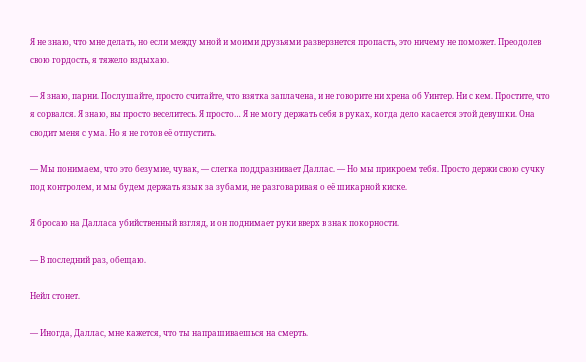Я не знаю, что мне делать, но если между мной и моими друзьями разверзнется пропасть, это ничему не поможет. Преодолев свою гордость, я тяжело вздыхаю.

— Я знаю, парни. Послушайте, просто считайте, что взятка заплачена, и не говорите ни хрена об Уинтер. Ни с кем. Простите, что я сорвался. Я знаю, вы просто веселитесь. Я просто… Я не могу держать себя в руках, когда дело касается этой девушки. Она сводит меня с ума. Но я не готов её отпустить.

— Мы понимаем, что это безумие, чувак, — слегка поддразнивает Даллас. — Но мы прикроем тебя. Просто держи свою сучку под контролем, и мы будем держать язык за зубами, не разговаривая о её шикарной киске.

Я бросаю на Далласа убийственный взгляд, и он поднимает руки вверх в знак покорности.

— В последний раз, обещаю.

Нейл стонет.

— Иногда, Даллас, мне кажется, что ты напрашиваешься на смерть.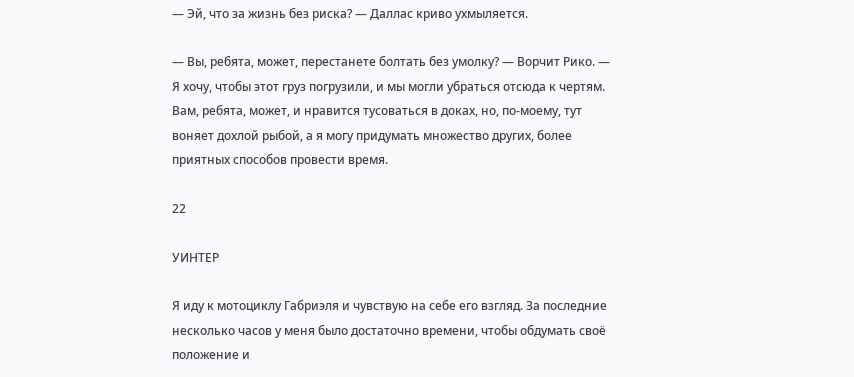— Эй, что за жизнь без риска? — Даллас криво ухмыляется.

— Вы, ребята, может, перестанете болтать без умолку? — Ворчит Рико. — Я хочу, чтобы этот груз погрузили, и мы могли убраться отсюда к чертям. Вам, ребята, может, и нравится тусоваться в доках, но, по-моему, тут воняет дохлой рыбой, а я могу придумать множество других, более приятных способов провести время.

22

УИНТЕР

Я иду к мотоциклу Габриэля и чувствую на себе его взгляд. За последние несколько часов у меня было достаточно времени, чтобы обдумать своё положение и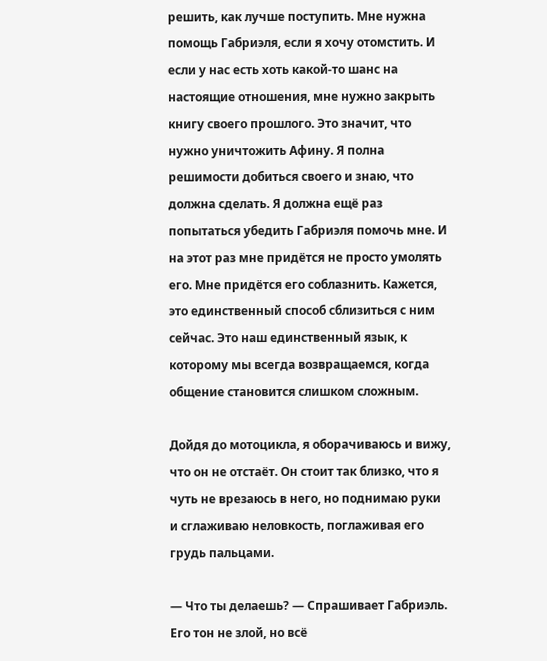решить, как лучше поступить. Мне нужна помощь Габриэля, если я хочу отомстить. И если у нас есть хоть какой-то шанс на настоящие отношения, мне нужно закрыть книгу своего прошлого. Это значит, что нужно уничтожить Афину. Я полна решимости добиться своего и знаю, что должна сделать. Я должна ещё раз попытаться убедить Габриэля помочь мне. И на этот раз мне придётся не просто умолять его. Мне придётся его соблазнить. Кажется, это единственный способ сблизиться с ним сейчас. Это наш единственный язык, к которому мы всегда возвращаемся, когда общение становится слишком сложным.

Дойдя до мотоцикла, я оборачиваюсь и вижу, что он не отстаёт. Он стоит так близко, что я чуть не врезаюсь в него, но поднимаю руки и сглаживаю неловкость, поглаживая его грудь пальцами.

— Что ты делаешь? — Спрашивает Габриэль. Его тон не злой, но всё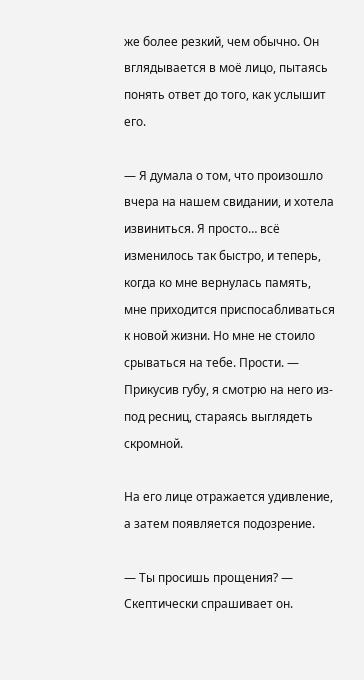же более резкий, чем обычно. Он вглядывается в моё лицо, пытаясь понять ответ до того, как услышит его.

— Я думала о том, что произошло вчера на нашем свидании, и хотела извиниться. Я просто… всё изменилось так быстро, и теперь, когда ко мне вернулась память, мне приходится приспосабливаться к новой жизни. Но мне не стоило срываться на тебе. Прости. — Прикусив губу, я смотрю на него из-под ресниц, стараясь выглядеть скромной.

На его лице отражается удивление, а затем появляется подозрение.

— Ты просишь прощения? — Скептически спрашивает он.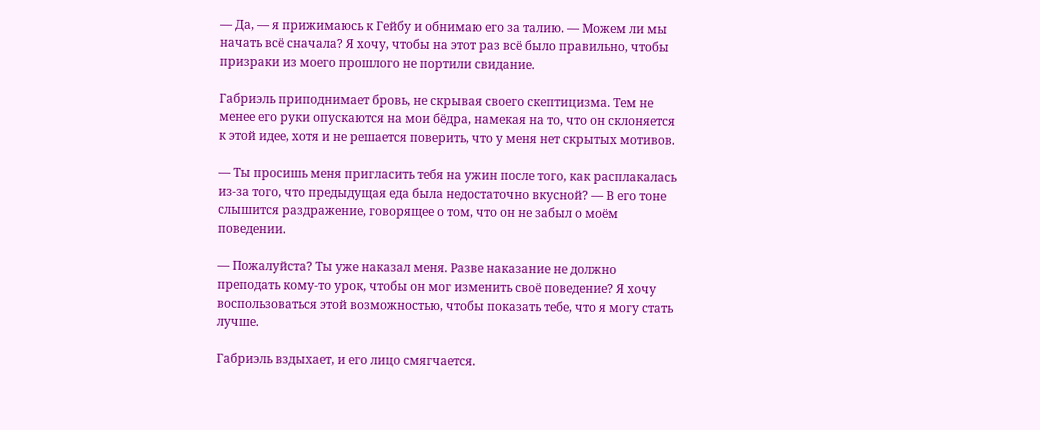— Да, — я прижимаюсь к Гейбу и обнимаю его за талию. — Можем ли мы начать всё сначала? Я хочу, чтобы на этот раз всё было правильно, чтобы призраки из моего прошлого не портили свидание.

Габриэль приподнимает бровь, не скрывая своего скептицизма. Тем не менее его руки опускаются на мои бёдра, намекая на то, что он склоняется к этой идее, хотя и не решается поверить, что у меня нет скрытых мотивов.

— Ты просишь меня пригласить тебя на ужин после того, как расплакалась из-за того, что предыдущая еда была недостаточно вкусной? — В его тоне слышится раздражение, говорящее о том, что он не забыл о моём поведении.

— Пожалуйста? Ты уже наказал меня. Разве наказание не должно преподать кому-то урок, чтобы он мог изменить своё поведение? Я хочу воспользоваться этой возможностью, чтобы показать тебе, что я могу стать лучше.

Габриэль вздыхает, и его лицо смягчается.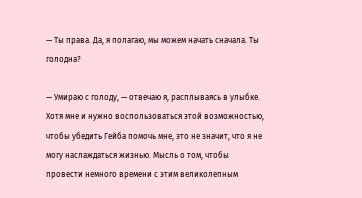— Ты права. Да, я полагаю, мы можем начать сначала. Ты голодна?

— Умираю с голоду, — отвечаю я, расплываясь в улыбке. Хотя мне и нужно воспользоваться этой возможностью, чтобы убедить Гейба помочь мне, это не значит, что я не могу наслаждаться жизнью. Мысль о том, чтобы провести немного времени с этим великолепным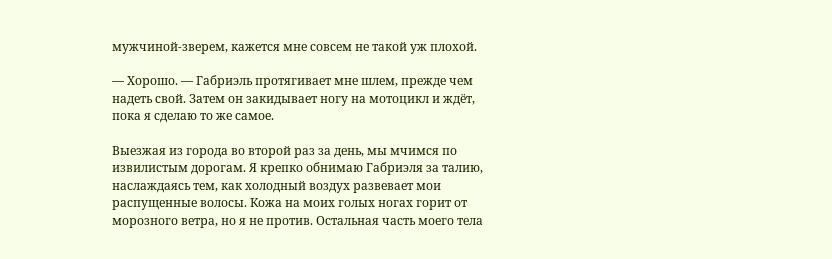мужчиной-зверем, кажется мне совсем не такой уж плохой.

— Хорошо. — Габриэль протягивает мне шлем, прежде чем надеть свой. Затем он закидывает ногу на мотоцикл и ждёт, пока я сделаю то же самое.

Выезжая из города во второй раз за день, мы мчимся по извилистым дорогам. Я крепко обнимаю Габриэля за талию, наслаждаясь тем, как холодный воздух развевает мои распущенные волосы. Кожа на моих голых ногах горит от морозного ветра, но я не против. Остальная часть моего тела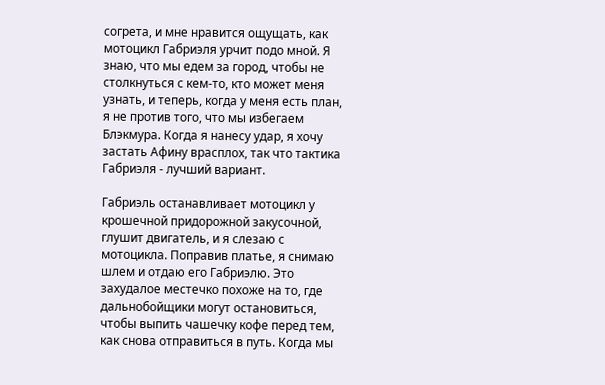согрета, и мне нравится ощущать, как мотоцикл Габриэля урчит подо мной. Я знаю, что мы едем за город, чтобы не столкнуться с кем-то, кто может меня узнать, и теперь, когда у меня есть план, я не против того, что мы избегаем Блэкмура. Когда я нанесу удар, я хочу застать Афину врасплох, так что тактика Габриэля - лучший вариант.

Габриэль останавливает мотоцикл у крошечной придорожной закусочной, глушит двигатель, и я слезаю с мотоцикла. Поправив платье, я снимаю шлем и отдаю его Габриэлю. Это захудалое местечко похоже на то, где дальнобойщики могут остановиться, чтобы выпить чашечку кофе перед тем, как снова отправиться в путь. Когда мы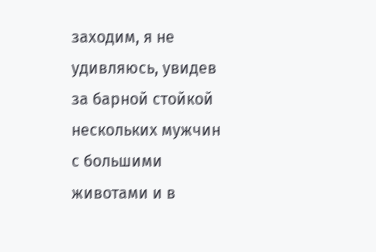заходим, я не удивляюсь, увидев за барной стойкой нескольких мужчин с большими животами и в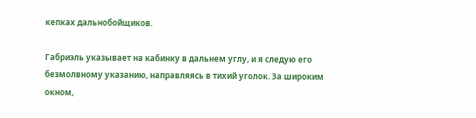кепках дальнобойщиков.

Габриэль указывает на кабинку в дальнем углу, и я следую его безмолвному указанию, направляясь в тихий уголок. За широким окном,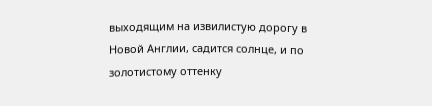выходящим на извилистую дорогу в Новой Англии, садится солнце, и по золотистому оттенку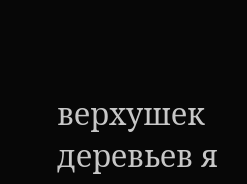верхушек деревьев я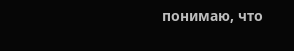понимаю, что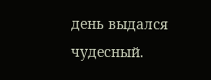день выдался чудесный.